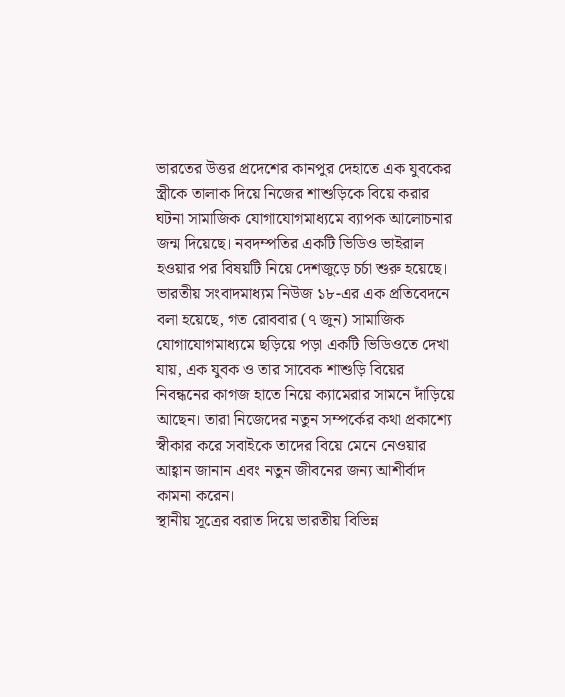ভারতের উত্তর প্রদেশের কানপুর দেহাতে এক যুবকের স্ত্রীকে তালাক দিয়ে নিজের শাশুড়িকে বিয়ে করার ঘটনা সামাজিক যোগাযোগমাধ্যমে ব্যাপক আলোচনার জন্ম দিয়েছে। নবদম্পতির একটি ভিডিও ভাইরাল হওয়ার পর বিষয়টি নিয়ে দেশজুড়ে চর্চা শুরু হয়েছে।
ভারতীয় সংবাদমাধ্যম নিউজ ১৮-এর এক প্রতিবেদনে বলা হয়েছে, গত রোববার (৭ জুন) সামাজিক যোগাযোগমাধ্যমে ছড়িয়ে পড়া একটি ভিডিওতে দেখা যায়, এক যুবক ও তার সাবেক শাশুড়ি বিয়ের নিবন্ধনের কাগজ হাতে নিয়ে ক্যামেরার সামনে দাঁড়িয়ে আছেন। তারা নিজেদের নতুন সম্পর্কের কথা প্রকাশ্যে স্বীকার করে সবাইকে তাদের বিয়ে মেনে নেওয়ার আহ্বান জানান এবং নতুন জীবনের জন্য আশীর্বাদ কামনা করেন।
স্থানীয় সূত্রের বরাত দিয়ে ভারতীয় বিভিন্ন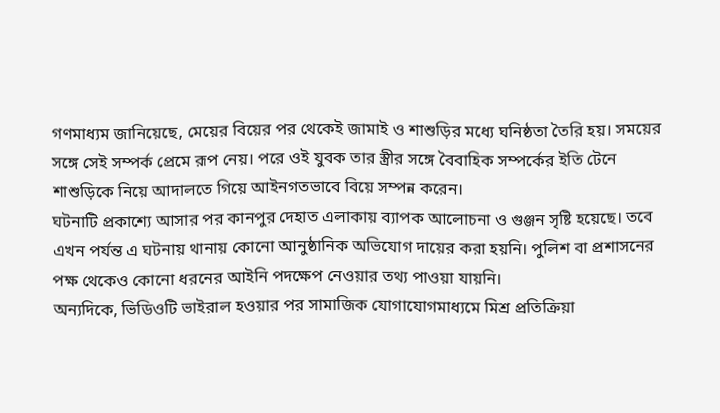গণমাধ্যম জানিয়েছে, মেয়ের বিয়ের পর থেকেই জামাই ও শাশুড়ির মধ্যে ঘনিষ্ঠতা তৈরি হয়। সময়ের সঙ্গে সেই সম্পর্ক প্রেমে রূপ নেয়। পরে ওই যুবক তার স্ত্রীর সঙ্গে বৈবাহিক সম্পর্কের ইতি টেনে শাশুড়িকে নিয়ে আদালতে গিয়ে আইনগতভাবে বিয়ে সম্পন্ন করেন।
ঘটনাটি প্রকাশ্যে আসার পর কানপুর দেহাত এলাকায় ব্যাপক আলোচনা ও গুঞ্জন সৃষ্টি হয়েছে। তবে এখন পর্যন্ত এ ঘটনায় থানায় কোনো আনুষ্ঠানিক অভিযোগ দায়ের করা হয়নি। পুলিশ বা প্রশাসনের পক্ষ থেকেও কোনো ধরনের আইনি পদক্ষেপ নেওয়ার তথ্য পাওয়া যায়নি।
অন্যদিকে, ভিডিওটি ভাইরাল হওয়ার পর সামাজিক যোগাযোগমাধ্যমে মিশ্র প্রতিক্রিয়া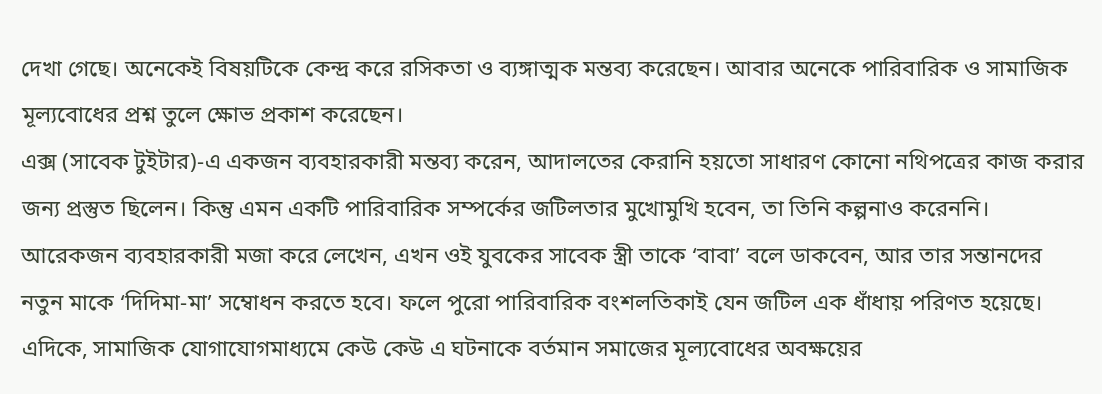দেখা গেছে। অনেকেই বিষয়টিকে কেন্দ্র করে রসিকতা ও ব্যঙ্গাত্মক মন্তব্য করেছেন। আবার অনেকে পারিবারিক ও সামাজিক মূল্যবোধের প্রশ্ন তুলে ক্ষোভ প্রকাশ করেছেন।
এক্স (সাবেক টুইটার)-এ একজন ব্যবহারকারী মন্তব্য করেন, আদালতের কেরানি হয়তো সাধারণ কোনো নথিপত্রের কাজ করার জন্য প্রস্তুত ছিলেন। কিন্তু এমন একটি পারিবারিক সম্পর্কের জটিলতার মুখোমুখি হবেন, তা তিনি কল্পনাও করেননি।
আরেকজন ব্যবহারকারী মজা করে লেখেন, এখন ওই যুবকের সাবেক স্ত্রী তাকে ‘বাবা’ বলে ডাকবেন, আর তার সন্তানদের নতুন মাকে ‘দিদিমা-মা’ সম্বোধন করতে হবে। ফলে পুরো পারিবারিক বংশলতিকাই যেন জটিল এক ধাঁধায় পরিণত হয়েছে।
এদিকে, সামাজিক যোগাযোগমাধ্যমে কেউ কেউ এ ঘটনাকে বর্তমান সমাজের মূল্যবোধের অবক্ষয়ের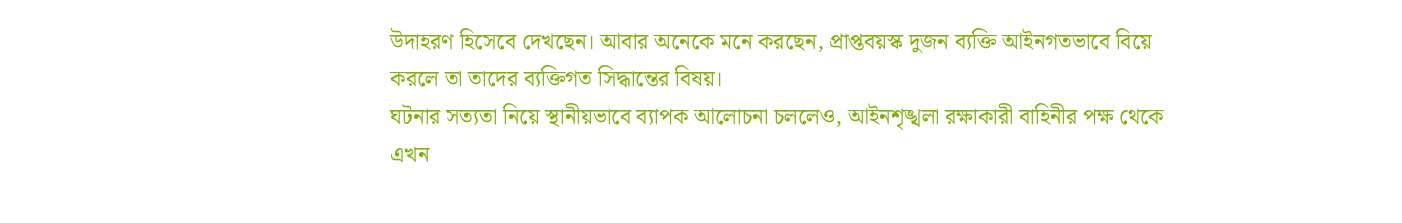উদাহরণ হিসেবে দেখছেন। আবার অনেকে মনে করছেন, প্রাপ্তবয়স্ক দুজন ব্যক্তি আইনগতভাবে বিয়ে করলে তা তাদের ব্যক্তিগত সিদ্ধান্তের বিষয়।
ঘটনার সত্যতা নিয়ে স্থানীয়ভাবে ব্যাপক আলোচনা চললেও, আইনশৃঙ্খলা রক্ষাকারী বাহিনীর পক্ষ থেকে এখন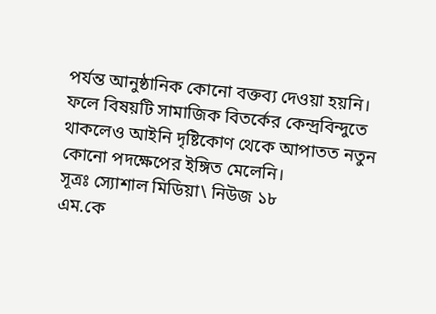পর্যন্ত আনুষ্ঠানিক কোনো বক্তব্য দেওয়া হয়নি। ফলে বিষয়টি সামাজিক বিতর্কের কেন্দ্রবিন্দুতে থাকলেও আইনি দৃষ্টিকোণ থেকে আপাতত নতুন কোনো পদক্ষেপের ইঙ্গিত মেলেনি।
সূত্রঃ স্যোশাল মিডিয়া\ নিউজ ১৮
এম.কে